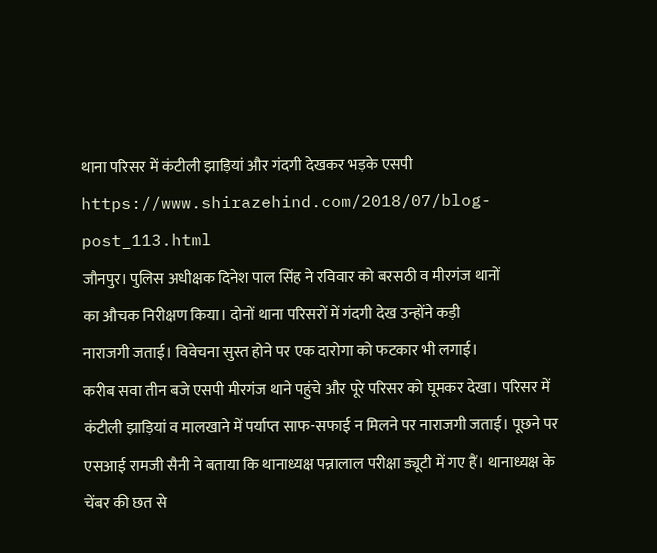थाना परिसर में कंटीली झाड़ियां और गंदगी देखकर भड़के एसपी
https://www.shirazehind.com/2018/07/blog-post_113.html
जौनपुर। पुलिस अधीक्षक दिनेश पाल सिंह ने रविवार को बरसठी व मीरगंज थानों
का औचक निरीक्षण किया। दोनों थाना परिसरों में गंदगी देख उन्होंने कड़ी
नाराजगी जताई। विवेचना सुस्त होने पर एक दारोगा को फटकार भी लगाई।
करीब सवा तीन बजे एसपी मीरगंज थाने पहुंचे और पूरे परिसर को घूमकर देखा। परिसर में कंटीली झाड़ियां व मालखाने में पर्याप्त साफ-सफाई न मिलने पर नाराजगी जताई। पूछने पर एसआई रामजी सैनी ने बताया कि थानाध्यक्ष पन्नालाल परीक्षा ड्यूटी में गए हैं। थानाध्यक्ष के चेंबर की छत से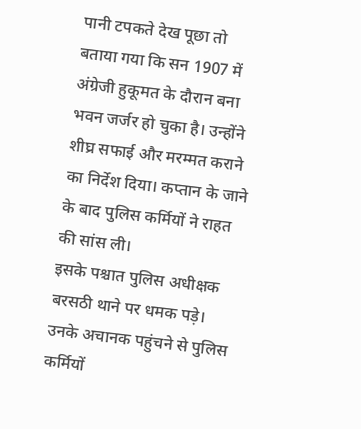पानी टपकते देख पूछा तो बताया गया कि सन 1907 में अंग्रेजी हुकूमत के दौरान बना भवन जर्जर हो चुका है। उन्होंने शीघ्र सफाई और मरम्मत कराने का निर्देश दिया। कप्तान के जाने के बाद पुलिस कर्मियों ने राहत की सांस ली।
इसके पश्चात पुलिस अधीक्षक बरसठी थाने पर धमक पड़े। उनके अचानक पहुंचने से पुलिस कर्मियों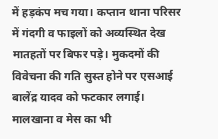में हड़कंप मच गया। कप्तान थाना परिसर में गंदगी व फाइलों को अव्यस्थित देख मातहतों पर बिफर पड़े। मुकदमों की विवेचना की गति सुस्त होने पर एसआई बालेंद्र यादव को फटकार लगाई। मालखाना व मेस का भी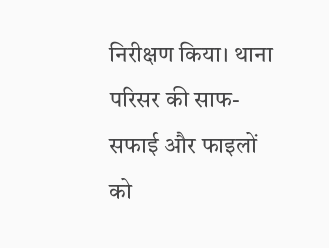निरीक्षण किया। थाना परिसर की साफ-सफाई और फाइलों को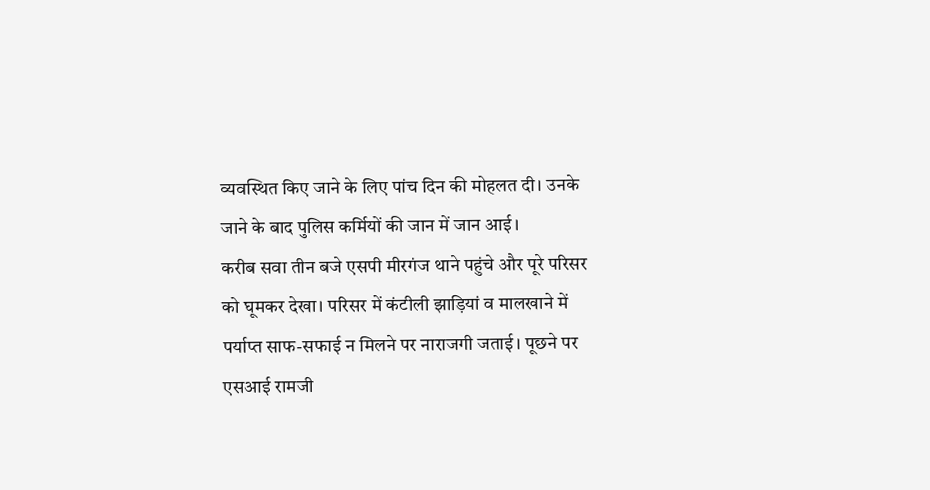व्यवस्थित किए जाने के लिए पांच दिन की मोहलत दी। उनके जाने के बाद पुलिस कर्मियों की जान में जान आई।
करीब सवा तीन बजे एसपी मीरगंज थाने पहुंचे और पूरे परिसर को घूमकर देखा। परिसर में कंटीली झाड़ियां व मालखाने में पर्याप्त साफ-सफाई न मिलने पर नाराजगी जताई। पूछने पर एसआई रामजी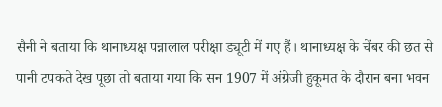सैनी ने बताया कि थानाध्यक्ष पन्नालाल परीक्षा ड्यूटी में गए हैं। थानाध्यक्ष के चेंबर की छत से पानी टपकते देख पूछा तो बताया गया कि सन 1907 में अंग्रेजी हुकूमत के दौरान बना भवन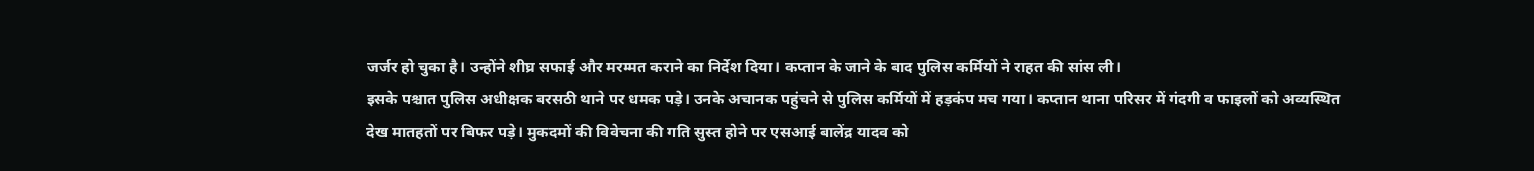जर्जर हो चुका है। उन्होंने शीघ्र सफाई और मरम्मत कराने का निर्देश दिया। कप्तान के जाने के बाद पुलिस कर्मियों ने राहत की सांस ली।
इसके पश्चात पुलिस अधीक्षक बरसठी थाने पर धमक पड़े। उनके अचानक पहुंचने से पुलिस कर्मियों में हड़कंप मच गया। कप्तान थाना परिसर में गंदगी व फाइलों को अव्यस्थित देख मातहतों पर बिफर पड़े। मुकदमों की विवेचना की गति सुस्त होने पर एसआई बालेंद्र यादव को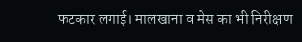फटकार लगाई। मालखाना व मेस का भी निरीक्षण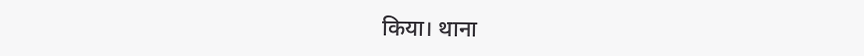किया। थाना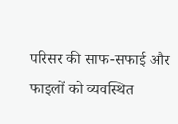परिसर की साफ-सफाई और फाइलों को व्यवस्थित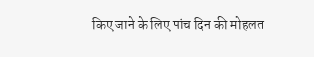किए जाने के लिए पांच दिन की मोहलत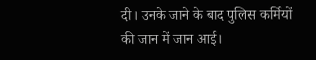दी। उनके जाने के बाद पुलिस कर्मियों की जान में जान आई।